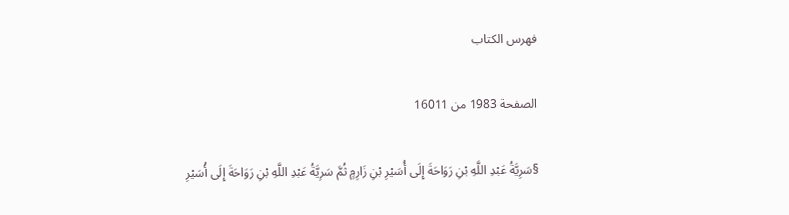فهرس الكتاب

الصفحة 1983 من 16011

§سَرِيَّةُ عَبْدِ اللَّهِ بْنِ رَوَاحَةَ إِلَى أُسَيْرِ بْنِ زَارِمٍ ثُمَّ سَرِيَّةُ عَبْدِ اللَّهِ بْنِ رَوَاحَةَ إِلَى أُسَيْرِ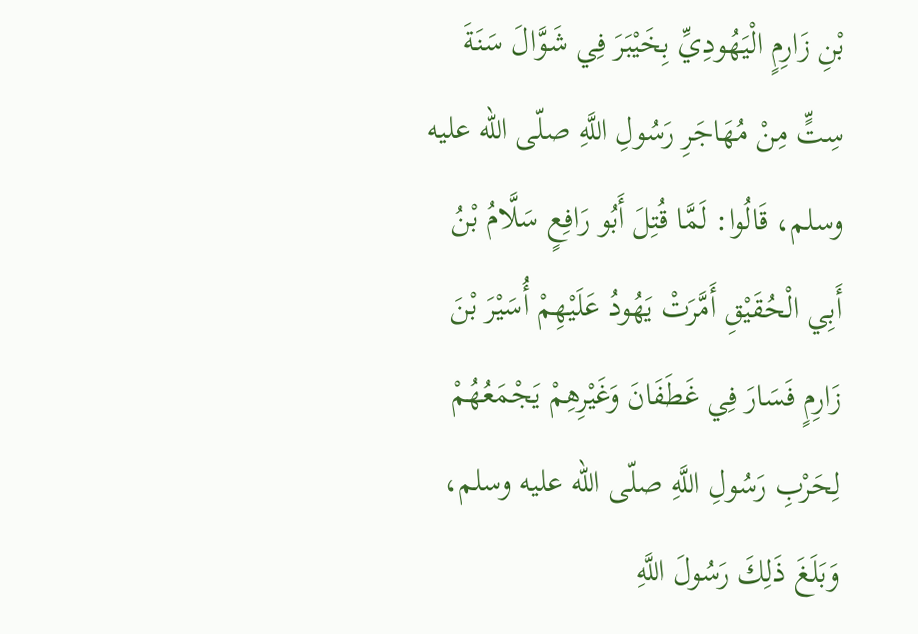بْنِ زَارِمٍ الْيَهُودِيِّ بِخَيْبَرَ فِي شَوَّالَ سَنَةَ سِتٍّ مِنْ مُهَاجَرِ رَسُولِ اللَّهِ صلّى الله عليه وسلم، قَالُوا: لَمَّا قُتِلَ أَبُو رَافِعٍ سَلَّامُ بْنُ أَبِي الْحُقَيْقِ أَمَّرَتْ يَهُودُ عَلَيْهِمْ أُسَيْرَ بْنَ زَارِمٍ فَسَارَ فِي غَطَفَانَ وَغَيْرِهِمْ يَجْمَعُهُمْ لِحَرْبِ رَسُولِ اللَّهِ صلّى الله عليه وسلم، وَبَلَغَ ذَلِكَ رَسُولَ اللَّهِ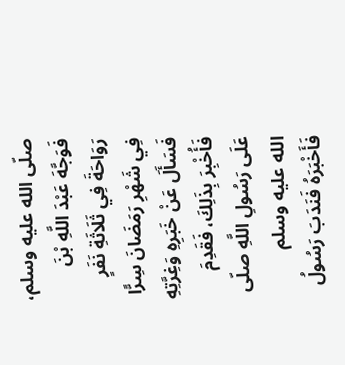صلّى الله عليه وسلم، فَوَجَّهَ عَبْدَ اللَّهِ بْنَ رَوَاحَةَ فِي ثَلَاثَةِ نَفَرٍ فِي شَهْرِ رَمَضَانَ سِرًّا فَسَأَلَ عَنْ خَبَرِهِ وَغِرَّتِهِ فَأُخْبِرَ بِذَلِكَ، فَقَدِمَ عَلَى رَسُولِ اللَّهِ صلّى الله عليه وسلم فَأَخْبَرَهُ فَنَدَبَ رَسُولُ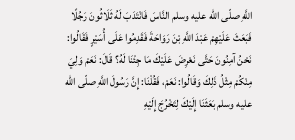اللَّهِ صلّى الله عليه وسلم النَّاسَ فَانْتَدَبَ لَهُ ثَلَاثُونَ رَجُلًا فَبَعَثَ عَلَيْهِمْ عَبْدَ اللَّهِ بْنَ رَوَاحَةَ فَقَدِمُوا عَلَى أُسَيْرٍ فَقَالُوا: نَحْنُ آمِنُونَ حَتَّى نَعْرِضَ عَلَيْكَ مَا جِئْنَا لَهُ؟ قَالَ: نَعَمْ وَلِيَ مِنْكُمْ مِثْلُ ذَلِكَ وَقَالُوا: نَعَمْ، فَقُلْنَا: إِنَّ رَسُولَ اللَّهِ صلّى الله عليه وسلم بَعَثَنَا إِلَيْكَ لِتَخْرُجَ إِلَيْهِ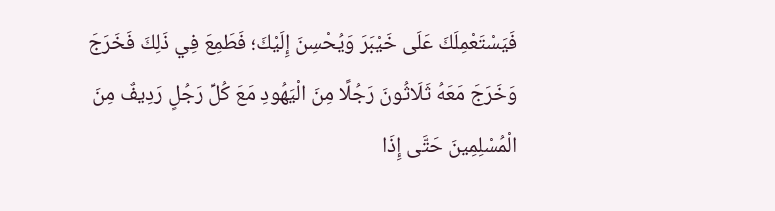فَيَسْتَعْمِلَكَ عَلَى خَيْبَرَ وَيُحْسِنَ إِلَيْكَ؛ فَطَمِعَ فِي ذَلِكَ فَخَرَجَ وَخَرَجَ مَعَهُ ثَلَاثُونَ رَجُلًا مِنَ الْيَهُودِ مَعَ كُلِّ رَجُلٍ رَدِيفٌ مِنَ الْمُسْلِمِينَ حَتَّى إِذَا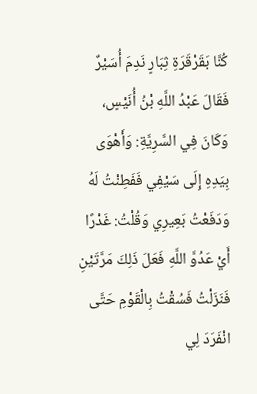كُنَّا بَقَرْقَرَةِ ثِبَارٍ نَدِمَ أُسَيْرٌ فَقَالَ عَبْدُ اللَّهِ بْنُ أُنَيْسٍ، وَكَانَ فِي السَّرِيَّةِ: وَأَهْوَى بِيَدِهِ إِلَى سَيْفِي فَفَطِنْتُ لَهُ وَدَفَعْتُ بَعِيرِي وَقُلْتُ: غَدْرًا أَيْ عَدُوَّ اللَّهِ فَعَلَ ذَلِكَ مَرَّتَيْنِ فَنَزَلْتُ فَسُقْتُ بِالْقَوْمِ حَتَّى انْفَرَدَ لِي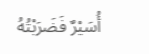أُسَيْرٌ فَضَرَبْتُهُ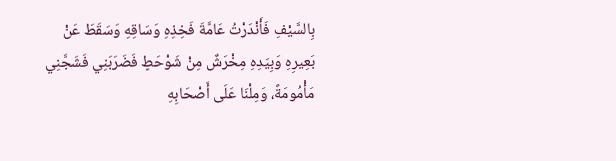بِالسَّيْفِ فَأَنْدَرْتُ عَامَّةَ فَخِذِهِ وَسَاقِهِ وَسَقَطَ عَنْ بَعِيرِهِ وَبِيَدِهِ مِخْرَشٌ مِنْ شَوْحَطٍ فَضَرَبَنِي فَشَجَّنِي مَأْمُومَةً، وَمِلْنَا عَلَى أَصْحَابِهِ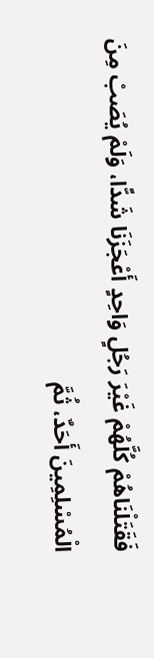فَقَتَلْنَاهُمْ كُلَّهُمْ غَيْرَ رَجُلٍ وَاحِدٍ أَعْجَزَنَا شَدًّا، وَلَمْ يُصَبْ مِنَ الْمُسْلِمِينَ أَحَدٌ، ثُمَّ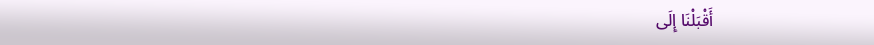أَقْبَلْنَا إِلَى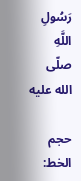رَسُولِ اللَّهِ صلّى الله عليه

حجم الخط: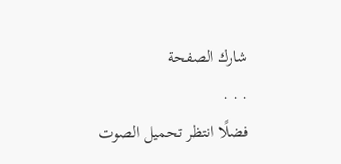شارك الصفحة
. . .
فضلًا انتظر تحميل الصوت